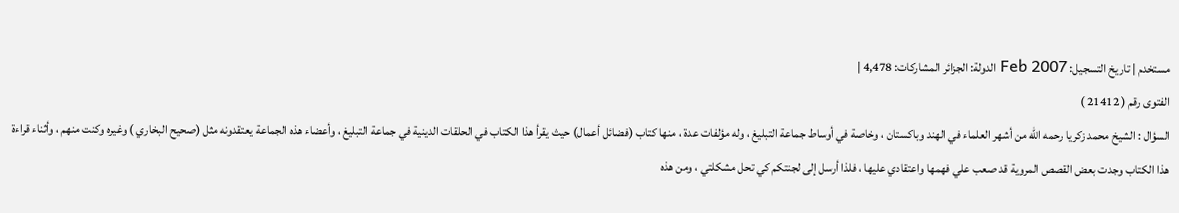مستخدم | تاريخ التسجيل: Feb 2007 الدولة: الجزائر المشاركات: 4,478 |
الفتوى رقم ( 21412 )
السؤال : الشيخ محمد زكريا رحمه الله من أشهر العلماء في الهند وباكستان ، وخاصة في أوساط جماعة التبليغ ، وله مؤلفات عدة ، منها كتاب (فضائل أعمال) حيث يقرأ هذا الكتاب في الحلقات الدينية في جماعة التبليغ ، وأعضاء هذه الجماعة يعتقدونه مثل (صحيح البخاري ) وغيره وكنت منهم ، وأثناء قراءة هذا الكتاب وجدت بعض القصص المروية قد صعب علي فهمها واعتقادي عليها ، فلذا أرسل إلى لجنتكم كي تحل مشكلتي ، ومن هذه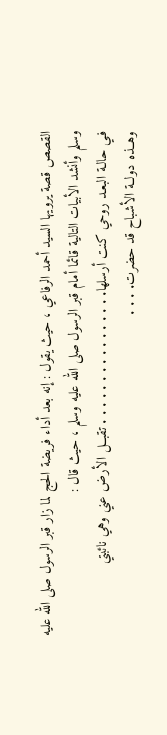القصص قصة يرويها السيد أحمد الرفاعي ، حيث يقول : إنه بعد أداء فريضة الحج لما زار قبر الرسول صلى الله عليه وسلم وأنشد الأبيات التالية قائما أمام قبر الرسول صلى الله عليه وسلم ، حيث قال :
فـي حالـة البعـد روحي كنت أرسلها. . . . . . . . . . . . . . . . تقبــل الأرض عني وهي نائبتي
وهــذه دولــة الأشباح قد حضرت. . . .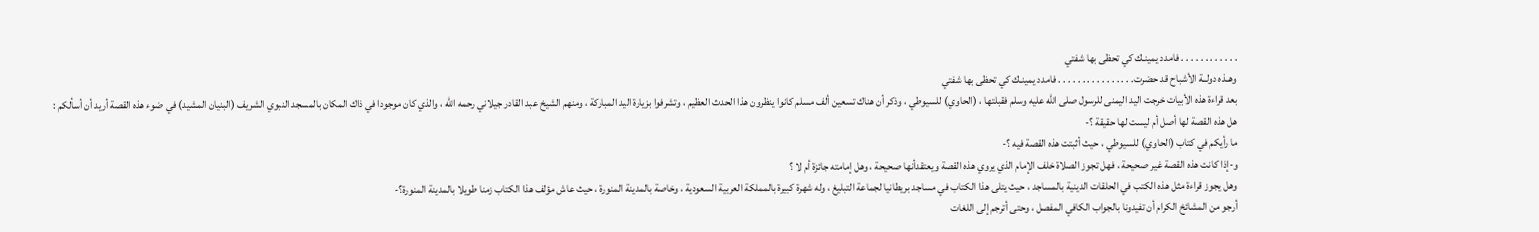. . . . . . . . . . . . فامدد يمينـك كي تحظى بها شفتي
وهــذه دولــة الأشباح قد حضرت. . . . . . . . . . . . . . . . فامدد يمينـك كي تحظى بها شفتي
بعد قراءة هذه الأبيات خرجت اليد اليمنى للرسول صلى الله عليه وسلم فقبلتها ، (الحاوي) للسيوطي ، وذكر أن هناك تسعين ألف مسلم كانوا ينظرون هذا الحدث العظيم ، وتشرفوا بزيارة اليد المباركة ، ومنهم الشيخ عبد القادر جيلاني رحمه الله ، والذي كان موجودا في ذاك المكان بالمسجد النبوي الشريف (البنيان المشيد) في ضوء هذه القصة أريد أن أسألكم :
هل هذه القصة لها أصل أم ليست لها حقيقة ؟-
ما رأيكم في كتاب (الحاوي) للسيوطي ، حيث أثبتت هذه القصة فيه ؟-
و-إذا كانت هذه القصة غير صحيحة ، فهل تجوز الصلاة خلف الإمام الذي يروي هذه القصة ويعتقدأنها صحيحة ، وهل إمامته جائزة أم لا ؟
وهل يجوز قراءة مثل هذه الكتب في الحلقات الدينية بالمساجد ، حيث يتلى هذا الكتاب في مساجد بريطانيا لجماعة التبليغ ، وله شهرة كبيرة بالمملكة العربية السعودية ، وخاصة بالمدينة المنورة ، حيث عاش مؤلف هذا الكتاب زمنا طويلا بالمدينة المنورة؟-
أرجو من المشائخ الكرام أن تفيدونا بالجواب الكافي المفصل ، وحتى أترجم إلى اللغات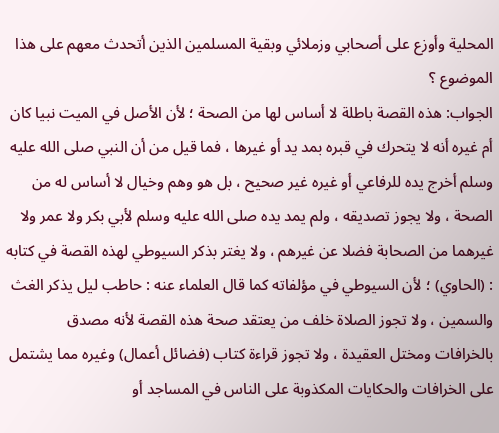المحلية وأوزع على أصحابي وزملائي وبقية المسلمين الذين أتحدث معهم على هذا الموضوع ؟
الجواب: هذه القصة باطلة لا أساس لها من الصحة ؛ لأن الأصل في الميت نبيا كان أم غيره أنه لا يتحرك في قبره بمد يد أو غيرها ، فما قيل من أن النبي صلى الله عليه وسلم أخرج يده للرفاعي أو غيره غير صحيح ، بل هو وهم وخيال لا أساس له من الصحة ، ولا يجوز تصديقه ، ولم يمد يده صلى الله عليه وسلم لأبي بكر ولا عمر ولا غيرهما من الصحابة فضلا عن غيرهم ، ولا يغتر بذكر السيوطي لهذه القصة في كتابه : (الحاوي) ؛ لأن السيوطي في مؤلفاته كما قال العلماء عنه : حاطب ليل يذكر الغث والسمين ، ولا تجوز الصلاة خلف من يعتقد صحة هذه القصة لأنه مصدق بالخرافات ومختل العقيدة ، ولا تجوز قراءة كتاب (فضائل أعمال) وغيره مما يشتمل على الخرافات والحكايات المكذوبة على الناس في المساجد أو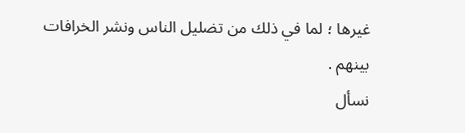غيرها ؛ لما في ذلك من تضليل الناس ونشر الخرافات بينهم .
نسأل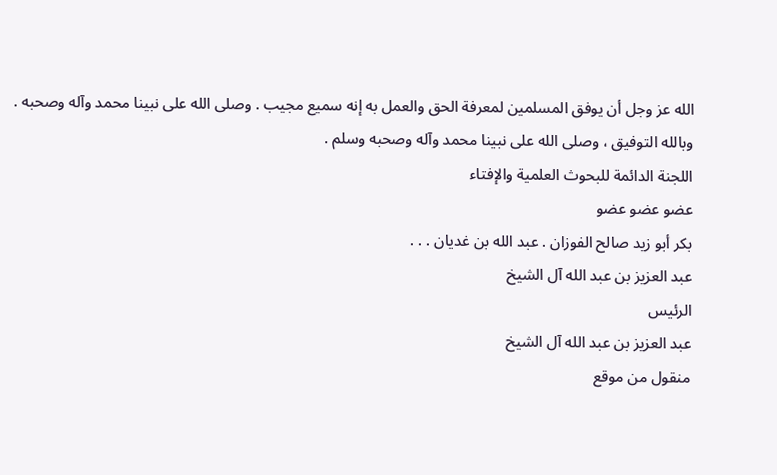الله عز وجل أن يوفق المسلمين لمعرفة الحق والعمل به إنه سميع مجيب . وصلى الله على نبينا محمد وآله وصحبه .
وبالله التوفيق ، وصلى الله على نبينا محمد وآله وصحبه وسلم .
اللجنة الدائمة للبحوث العلمية والإفتاء
عضو عضو عضو
بكر أبو زيد صالح الفوزان . عبد الله بن غديان . . .
عبد العزيز بن عبد الله آل الشيخ
الرئيس
عبد العزيز بن عبد الله آل الشيخ
منقول من موقع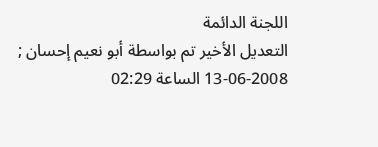اللجنة الدائمة
التعديل الأخير تم بواسطة أبو نعيم إحسان ; 2008-06-13 الساعة 02:29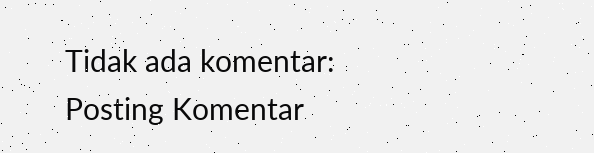Tidak ada komentar:
Posting Komentar